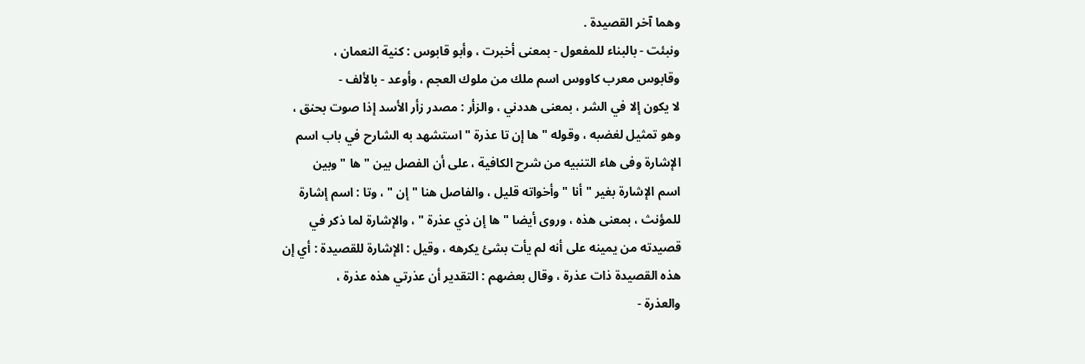وهما آخر القصيدة .
ونبئت - بالبناء للمفعول - بمعنى أخبرت ، وأبو قابوس : كنية النعمان ،
وقابوس معرب كاووس اسم ملك من ملوك العجم ، وأوعد - بالألف -
لا يكون إلا في الشر ، بمعنى هددني ، والزأر : مصدر زأر الأسد إذا صوت بحنق ،
وهو تمثيل لغضبه ، وقوله " ها إن تا عذرة " استشهد به الشارح في باب اسم
الإشارة وفى هاء التنبيه من شرح الكافية ، على أن الفصل بين " ها " وبين
اسم الإشارة بغير " أنا " وأخواته قليل ، والفاصل هنا " إن " ، وتا : اسم إشارة
للمؤنث ، بمعنى هذه ، وروى أيضا " ها إن ذي عذرة " ، والإشارة لما ذكر في
قصيدته من يمينه على أنه لم يأت بشئ يكرهه ، وقيل : الإشارة للقصيدة : أي إن
هذه القصيدة ذات عذرة ، وقال بعضهم : التقدير أن عذرتي هذه عذرة ،
والعذرة -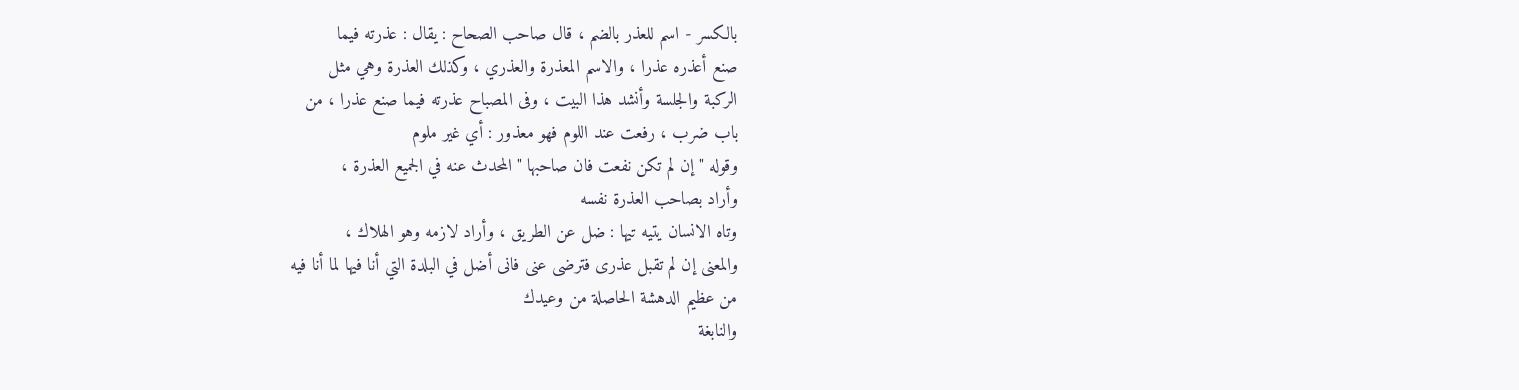بالكسر - اسم للعذر بالضم ، قال صاحب الصحاح : يقال : عذرته فيما
صنع أعذره عذرا ، والاسم المعذرة والعذري ، وكذلك العذرة وهي مثل
الركبة والجلسة وأنشد هذا البيت ، وفى المصباح عذرته فيما صنع عذرا ، من
باب ضرب ، رفعت عند اللوم فهو معذور : أي غير ملوم
وقوله " إن لم تكن نفعت فان صاحبها " المحدث عنه في الجميع العذرة ،
وأراد بصاحب العذرة نفسه
وتاه الانسان يتيه تيها : ضل عن الطريق ، وأراد لازمه وهو الهلاك ،
والمعنى إن لم تقبل عذرى فترضى عنى فانى أضل في البلدة التي أنا فيها لما أنا فيه
من عظيم الدهشة الحاصلة من وعيدك
والنابغة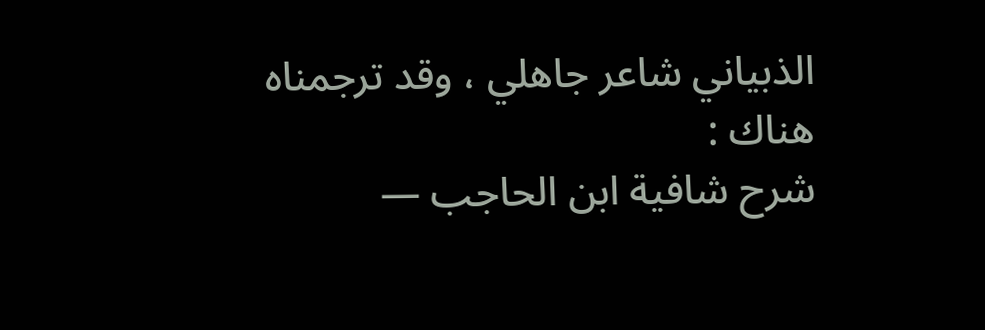الذبياني شاعر جاهلي ، وقد ترجمناه هناك :
شرح شافية ابن الحاجب —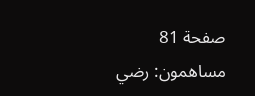صفحة 81
مساهمون: رضي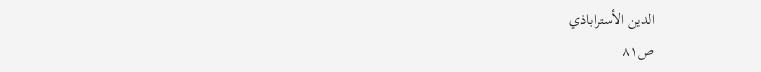الدين الأستراباذي
ص٨١